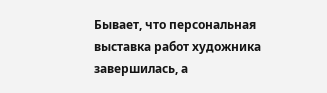Бывает, что персональная выставка работ художника завершилась, а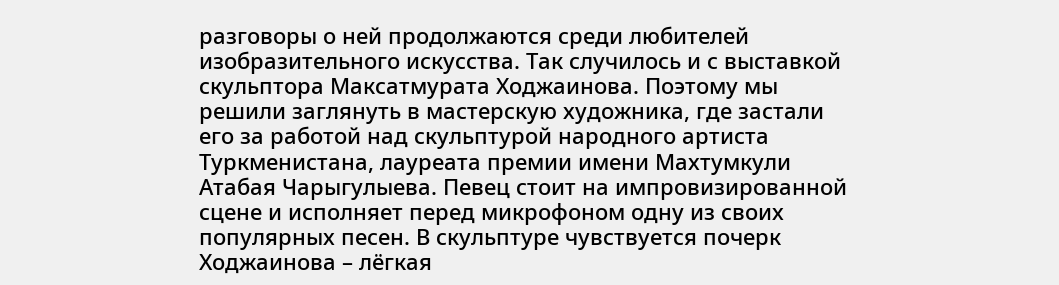разговоры о ней продолжаются среди любителей изобразительного искусства. Так случилось и с выставкой скульптора Максатмурата Ходжаинова. Поэтому мы решили заглянуть в мастерскую художника, где застали его за работой над скульптурой народного артиста Туркменистана, лауреата премии имени Махтумкули Атабая Чарыгулыева. Певец стоит на импровизированной сцене и исполняет перед микрофоном одну из своих популярных песен. В скульптуре чувствуется почерк Ходжаинова – лёгкая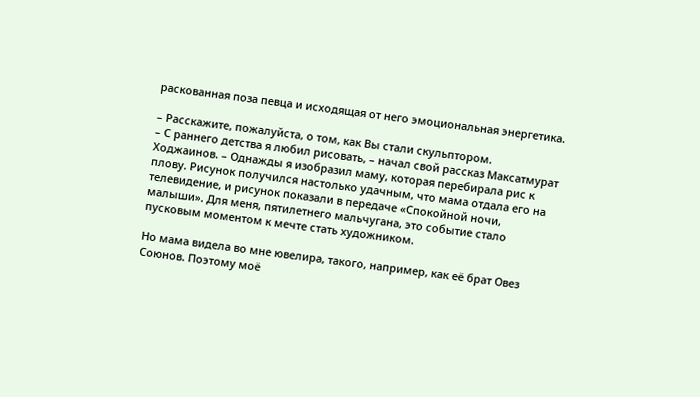раскованная поза певца и исходящая от него эмоциональная энергетика.

– Расскажите, пожалуйста, о том, как Вы стали скульптором.
– С раннего детства я любил рисовать, – начал свой рассказ Максатмурат Ходжаинов. – Однажды я изобразил маму, которая перебирала рис к плову. Рисунок получился настолько удачным, что мама отдала его на телевидение, и рисунок показали в передаче «Спокойной ночи, малыши». Для меня, пятилетнего мальчугана, это событие стало пусковым моментом к мечте стать художником.

Но мама видела во мне ювелира, такого, например, как её брат Овез Союнов. Поэтому моё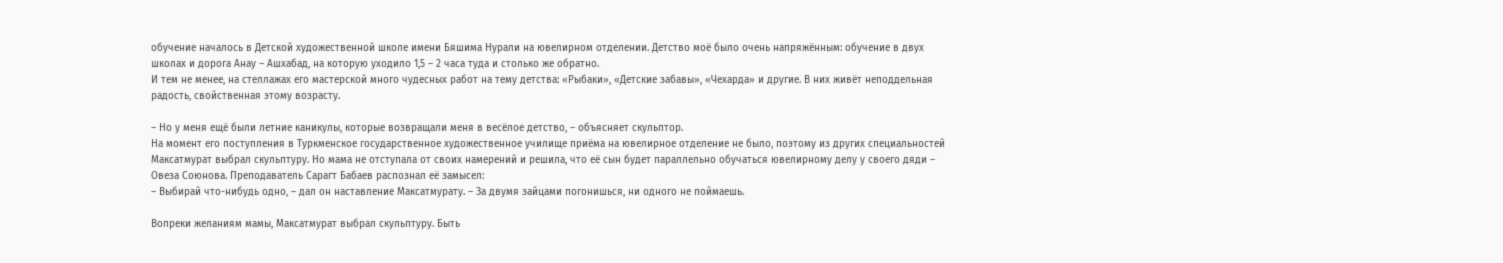обучение началось в Детской художественной школе имени Бяшима Нурали на ювелирном отделении. Детство моё было очень напряжённым: обучение в двух школах и дорога Анау – Ашхабад, на которую уходило 1,5 – 2 часа туда и столько же обратно.
И тем не менее, на стеллажах его мастерской много чудесных работ на тему детства: «Рыбаки», «Детские забавы», «Чехарда» и другие. В них живёт неподдельная радость, свойственная этому возрасту.

– Но у меня ещё были летние каникулы, которые возвращали меня в весёлое детство, – объясняет скульптор.
На момент его поступления в Туркменское государственное художественное училище приёма на ювелирное отделение не было, поэтому из других специальностей Максатмурат выбрал скульптуру. Но мама не отступала от своих намерений и решила, что её сын будет параллельно обучаться ювелирному делу у своего дяди – Овеза Союнова. Преподаватель Сарагт Бабаев распознал её замысел:
– Выбирай что-нибудь одно, – дал он наставление Максатмурату. – За двумя зайцами погонишься, ни одного не поймаешь.

Вопреки желаниям мамы, Максатмурат выбрал скульптуру. Быть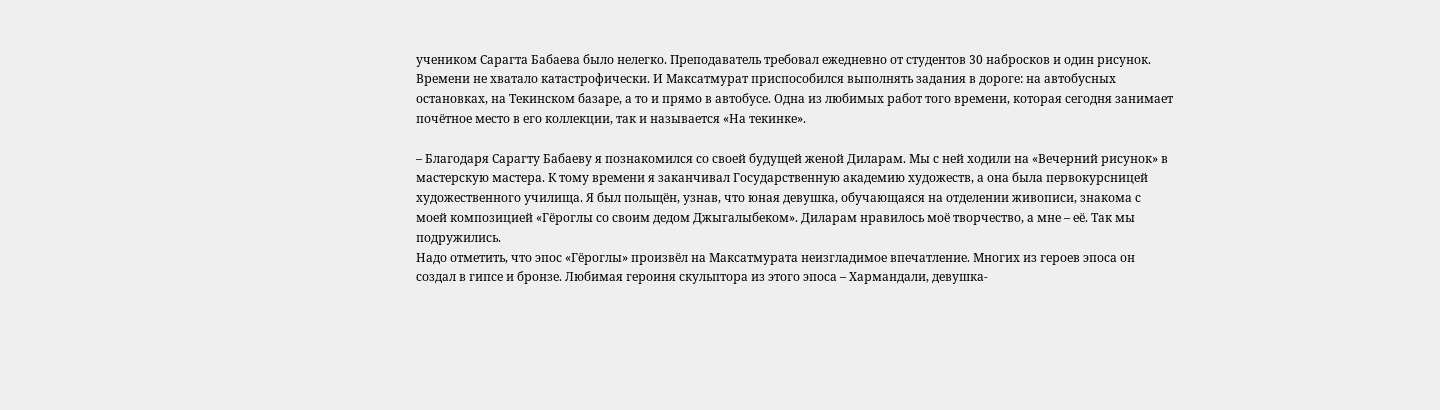учеником Сарагта Бабаева было нелегко. Преподаватель требовал ежедневно от студентов 30 набросков и один рисунок. Времени не хватало катастрофически. И Максатмурат приспособился выполнять задания в дороге: на автобусных остановках, на Текинском базаре, а то и прямо в автобусе. Одна из любимых работ того времени, которая сегодня занимает почётное место в его коллекции, так и называется «На текинке».

– Благодаря Сарагту Бабаеву я познакомился со своей будущей женой Диларам. Мы с ней ходили на «Вечерний рисунок» в мастерскую мастера. К тому времени я заканчивал Государственную академию художеств, а она была первокурсницей художественного училища. Я был польщён, узнав, что юная девушка, обучающаяся на отделении живописи, знакома с моей композицией «Гёроглы со своим дедом Джыгалыбеком». Диларам нравилось моё творчество, а мне – её. Так мы подружились.
Надо отметить, что эпос «Гёроглы» произвёл на Максатмурата неизгладимое впечатление. Многих из героев эпоса он создал в гипсе и бронзе. Любимая героиня скульптора из этого эпоса – Хармандали, девушка-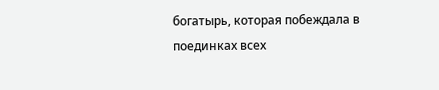богатырь, которая побеждала в поединках всех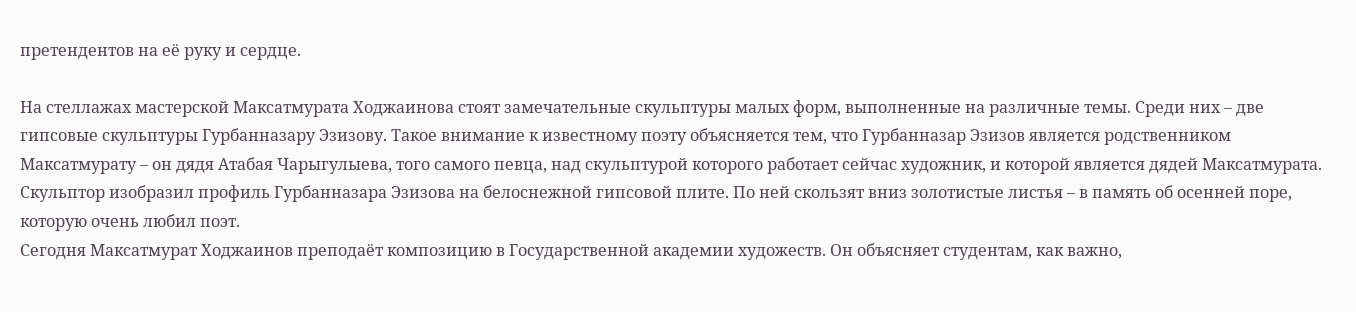претендентов на её руку и сердце.

На стеллажах мастерской Максатмурата Ходжаинова стоят замечательные скульптуры малых форм, выполненные на различные темы. Среди них – две гипсовые скульптуры Гурбанназару Эзизову. Такое внимание к известному поэту объясняется тем, что Гурбанназар Эзизов является родственником Максатмурату – он дядя Атабая Чарыгулыева, того самого певца, над скульптурой которого работает сейчас художник, и которой является дядей Максатмурата. Скульптор изобразил профиль Гурбанназара Эзизова на белоснежной гипсовой плите. По ней скользят вниз золотистые листья – в память об осенней поре, которую очень любил поэт.
Сегодня Максатмурат Ходжаинов преподаёт композицию в Государственной академии художеств. Он объясняет студентам, как важно,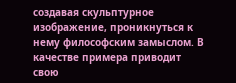создавая скульптурное изображение, проникнуться к нему философским замыслом. В качестве примера приводит свою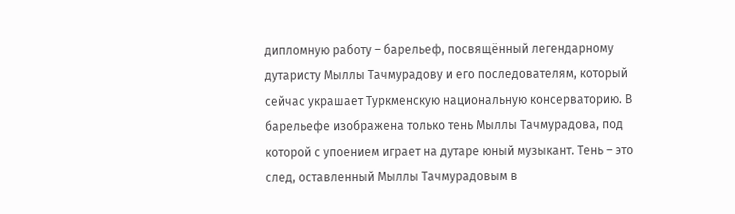дипломную работу – барельеф, посвящённый легендарному дутаристу Мыллы Тачмурадову и его последователям, который сейчас украшает Туркменскую национальную консерваторию. В барельефе изображена только тень Мыллы Тачмурадова, под которой с упоением играет на дутаре юный музыкант. Тень – это след, оставленный Мыллы Тачмурадовым в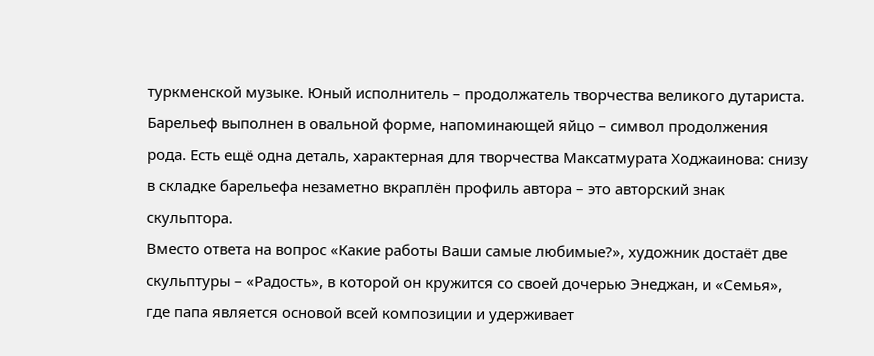туркменской музыке. Юный исполнитель – продолжатель творчества великого дутариста. Барельеф выполнен в овальной форме, напоминающей яйцо – символ продолжения рода. Есть ещё одна деталь, характерная для творчества Максатмурата Ходжаинова: снизу в складке барельефа незаметно вкраплён профиль автора – это авторский знак скульптора.
Вместо ответа на вопрос «Какие работы Ваши самые любимые?», художник достаёт две скульптуры – «Радость», в которой он кружится со своей дочерью Энеджан, и «Семья», где папа является основой всей композиции и удерживает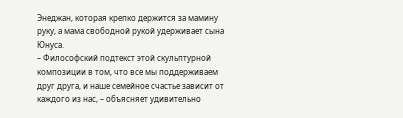Энеджан, которая крепко держится за мамину руку, а мама свободной рукой удерживает сына Юнуса.
– Философский подтекст этой скульптурной композиции в том, что все мы поддерживаем друг друга, и наше семейное счастье зависит от каждого из нас, – объясняет удивительно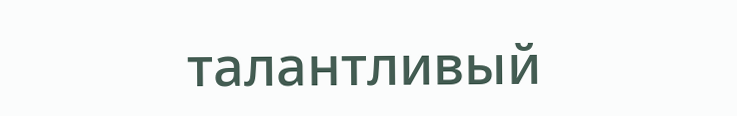талантливый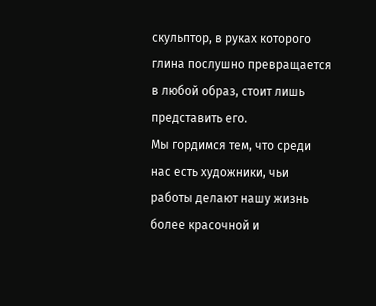скульптор, в руках которого глина послушно превращается в любой образ, стоит лишь представить его.
Мы гордимся тем, что среди нас есть художники, чьи работы делают нашу жизнь более красочной и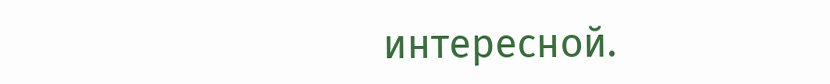интересной.